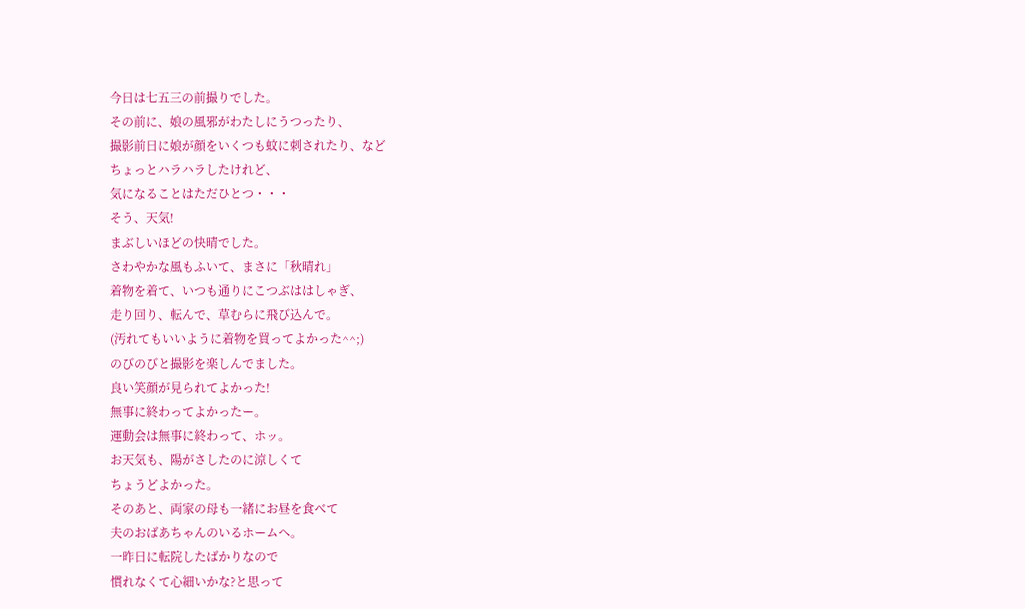今日は七五三の前撮りでした。
その前に、娘の風邪がわたしにうつったり、
撮影前日に娘が顔をいくつも蚊に刺されたり、など
ちょっとハラハラしたけれど、
気になることはただひとつ・・・
そう、天気!
まぶしいほどの快晴でした。
さわやかな風もふいて、まさに「秋晴れ」
着物を着て、いつも通りにこつぶははしゃぎ、
走り回り、転んで、草むらに飛び込んで。
(汚れてもいいように着物を買ってよかった^^;)
のびのびと撮影を楽しんでました。
良い笑顔が見られてよかった!
無事に終わってよかったー。
運動会は無事に終わって、ホッ。
お天気も、陽がさしたのに涼しくて
ちょうどよかった。
そのあと、両家の母も一緒にお昼を食べて
夫のおばあちゃんのいるホームへ。
一昨日に転院したばかりなので
慣れなくて心細いかな?と思って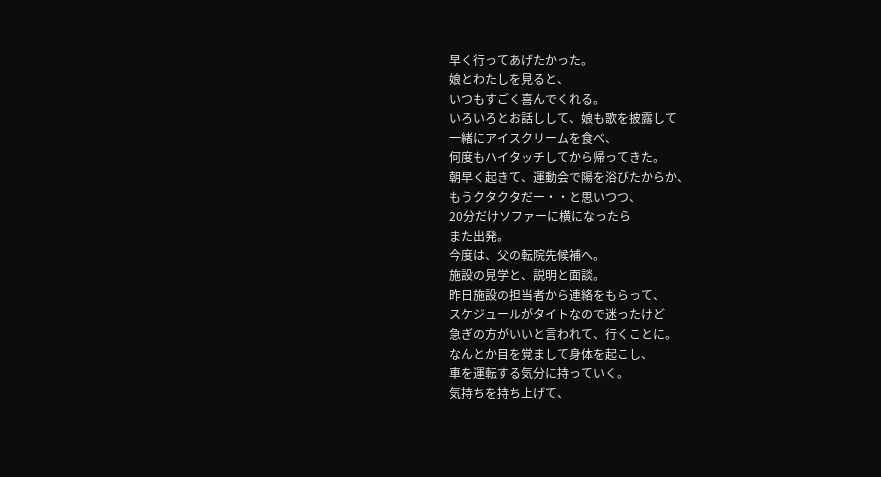早く行ってあげたかった。
娘とわたしを見ると、
いつもすごく喜んでくれる。
いろいろとお話しして、娘も歌を披露して
一緒にアイスクリームを食べ、
何度もハイタッチしてから帰ってきた。
朝早く起きて、運動会で陽を浴びたからか、
もうクタクタだー・・と思いつつ、
20分だけソファーに横になったら
また出発。
今度は、父の転院先候補へ。
施設の見学と、説明と面談。
昨日施設の担当者から連絡をもらって、
スケジュールがタイトなので迷ったけど
急ぎの方がいいと言われて、行くことに。
なんとか目を覚まして身体を起こし、
車を運転する気分に持っていく。
気持ちを持ち上げて、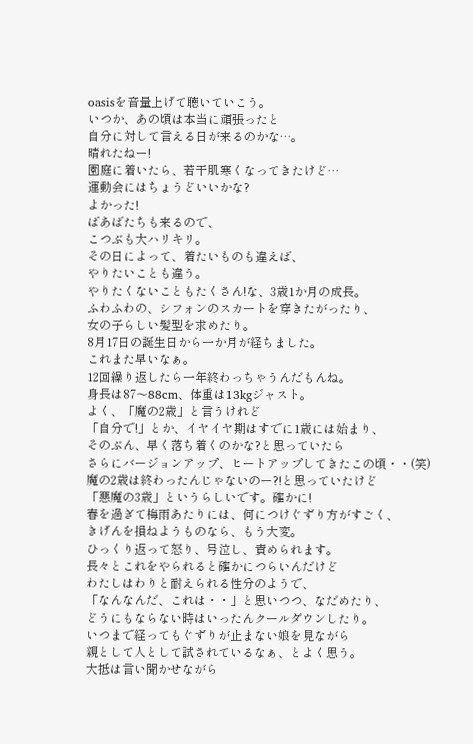oasisを音量上げて聴いていこう。
いつか、あの頃は本当に頑張ったと
自分に対して言える日が来るのかな…。
晴れたねー!
園庭に着いたら、若干肌寒くなってきたけど…
運動会にはちょうどいいかな?
よかった!
ばあばたちも来るので、
こつぶも大ハリキリ。
その日によって、着たいものも違えば、
やりたいことも違う。
やりたくないこともたくさん!な、3歳1か月の成長。
ふわふわの、シフォンのスカートを穿きたがったり、
女の子らしい髪型を求めたり。
8月17日の誕生日から一か月が経ちました。
これまた早いなぁ。
12回繰り返したら一年終わっちゃうんだもんね。
身長は87〜88cm、体重は13kgジャスト。
よく、「魔の2歳」と言うけれど
「自分で!」とか、イヤイヤ期はすでに1歳には始まり、
そのぶん、早く落ち着くのかな?と思っていたら
さらにバージョンアップ、ヒートアップしてきたこの頃・・(笑)
魔の2歳は終わったんじゃないのー?!と思っていたけど
「悪魔の3歳」というらしいです。確かに!
春を過ぎて梅雨あたりには、何につけぐずり方がすごく、
きげんを損ねようものなら、もう大変。
ひっくり返って怒り、号泣し、責められます。
長々とこれをやられると確かにつらいんだけど
わたしはわりと耐えられる性分のようで、
「なんなんだ、これは・・」と思いつつ、なだめたり、
どうにもならない時はいったんクールダウンしたり。
いつまで経ってもぐずりが止まない娘を見ながら
親として人として試されているなぁ、とよく思う。
大抵は言い聞かせながら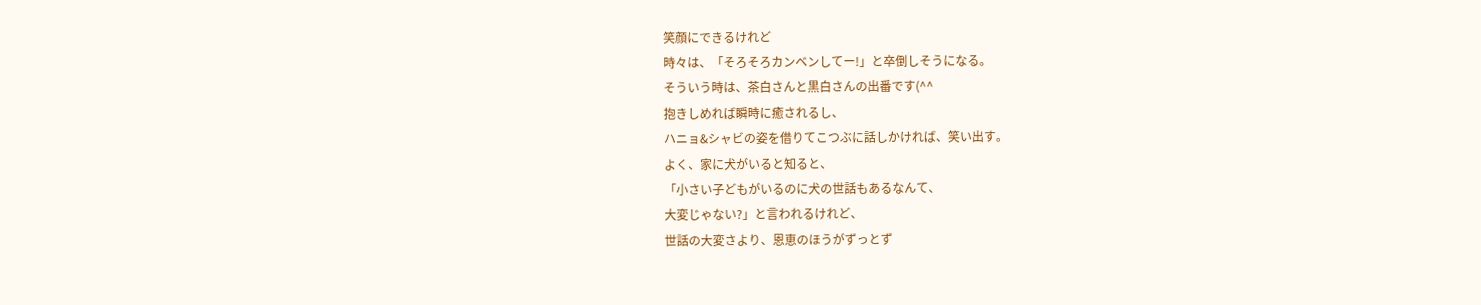笑顔にできるけれど
時々は、「そろそろカンベンしてー!」と卒倒しそうになる。
そういう時は、茶白さんと黒白さんの出番です(^^
抱きしめれば瞬時に癒されるし、
ハニョ&シャビの姿を借りてこつぶに話しかければ、笑い出す。
よく、家に犬がいると知ると、
「小さい子どもがいるのに犬の世話もあるなんて、
大変じゃない?」と言われるけれど、
世話の大変さより、恩恵のほうがずっとず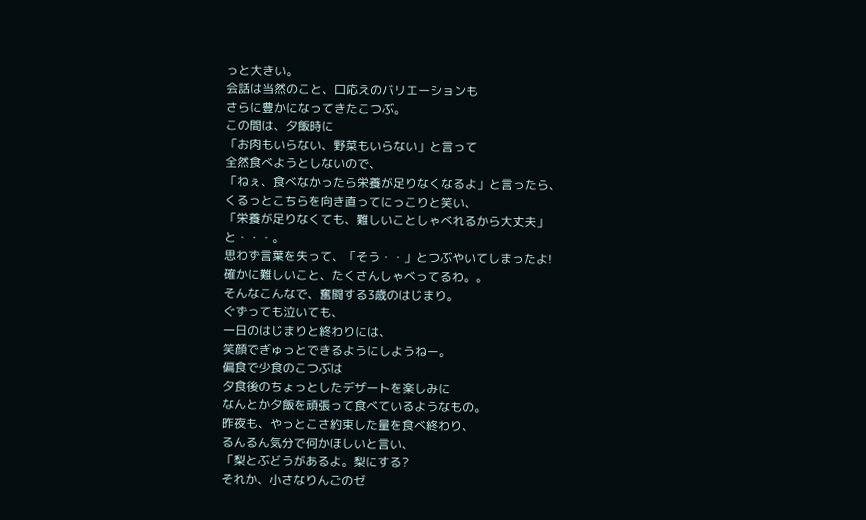っと大きい。
会話は当然のこと、口応えのバリエーションも
さらに豊かになってきたこつぶ。
この間は、夕飯時に
「お肉もいらない、野菜もいらない」と言って
全然食べようとしないので、
「ねぇ、食べなかったら栄養が足りなくなるよ」と言ったら、
くるっとこちらを向き直ってにっこりと笑い、
「栄養が足りなくても、難しいことしゃべれるから大丈夫」
と・・・。
思わず言葉を失って、「そう・・」とつぶやいてしまったよ!
確かに難しいこと、たくさんしゃべってるわ。。
そんなこんなで、奮闘する3歳のはじまり。
ぐずっても泣いても、
一日のはじまりと終わりには、
笑顔でぎゅっとできるようにしようねー。
偏食で少食のこつぶは
夕食後のちょっとしたデザートを楽しみに
なんとか夕飯を頑張って食べているようなもの。
昨夜も、やっとこさ約束した量を食べ終わり、
るんるん気分で何かほしいと言い、
「梨とぶどうがあるよ。梨にする?
それか、小さなりんごのゼ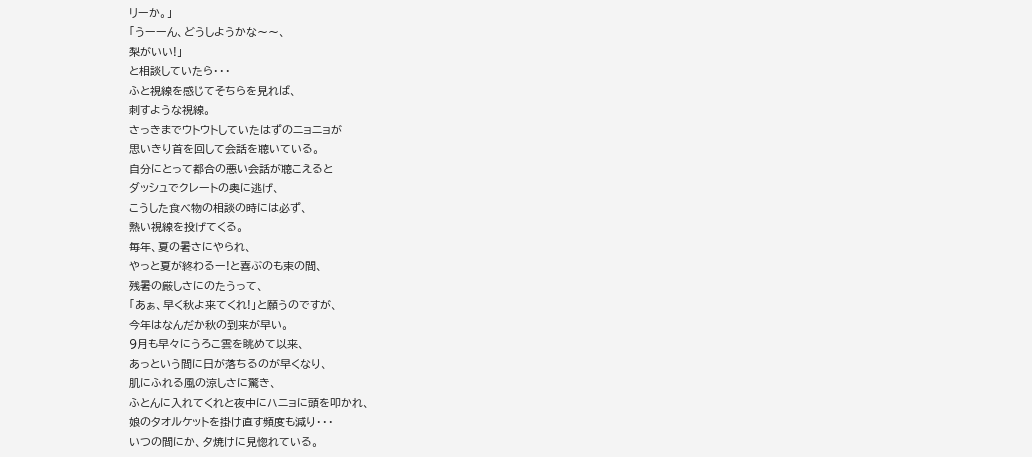リーか。」
「うーーん、どうしようかな〜〜、
梨がいい!」
と相談していたら・・・
ふと視線を感じてそちらを見れば、
刺すような視線。
さっきまでウトウトしていたはずのニョニョが
思いきり首を回して会話を聴いている。
自分にとって都合の悪い会話が聴こえると
ダッシュでクレートの奥に逃げ、
こうした食べ物の相談の時には必ず、
熱い視線を投げてくる。
毎年、夏の暑さにやられ、
やっと夏が終わるー!と喜ぶのも束の間、
残暑の厳しさにのたうって、
「あぁ、早く秋よ来てくれ!」と願うのですが、
今年はなんだか秋の到来が早い。
9月も早々にうろこ雲を眺めて以来、
あっという間に日が落ちるのが早くなり、
肌にふれる風の涼しさに驚き、
ふとんに入れてくれと夜中にハニョに頭を叩かれ、
娘のタオルケットを掛け直す頻度も減り・・・
いつの間にか、夕焼けに見惚れている。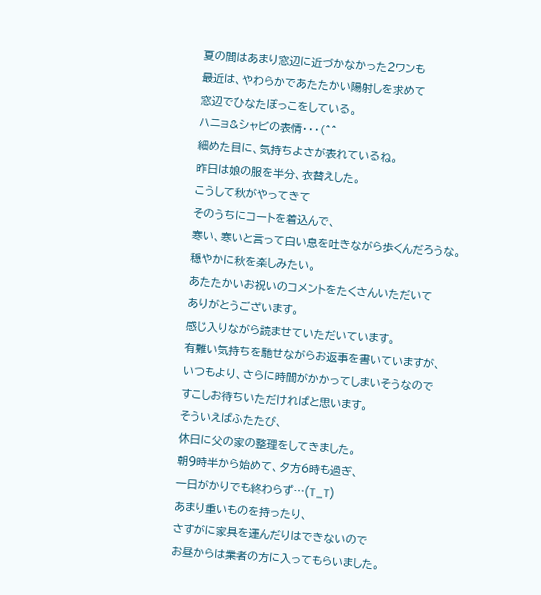夏の間はあまり窓辺に近づかなかった2ワンも
最近は、やわらかであたたかい陽射しを求めて
窓辺でひなたぼっこをしている。
ハニョ&シャビの表情・・・(^^
細めた目に、気持ちよさが表れているね。
昨日は娘の服を半分、衣替えした。
こうして秋がやってきて
そのうちにコートを着込んで、
寒い、寒いと言って白い息を吐きながら歩くんだろうな。
穏やかに秋を楽しみたい。
あたたかいお祝いのコメントをたくさんいただいて
ありがとうございます。
感じ入りながら読ませていただいています。
有難い気持ちを馳せながらお返事を書いていますが、
いつもより、さらに時間がかかってしまいそうなので
すこしお待ちいただければと思います。
そういえばふたたび、
休日に父の家の整理をしてきました。
朝9時半から始めて、夕方6時も過ぎ、
一日がかりでも終わらず…(T_T)
あまり重いものを持ったり、
さすがに家具を運んだりはできないので
お昼からは業者の方に入ってもらいました。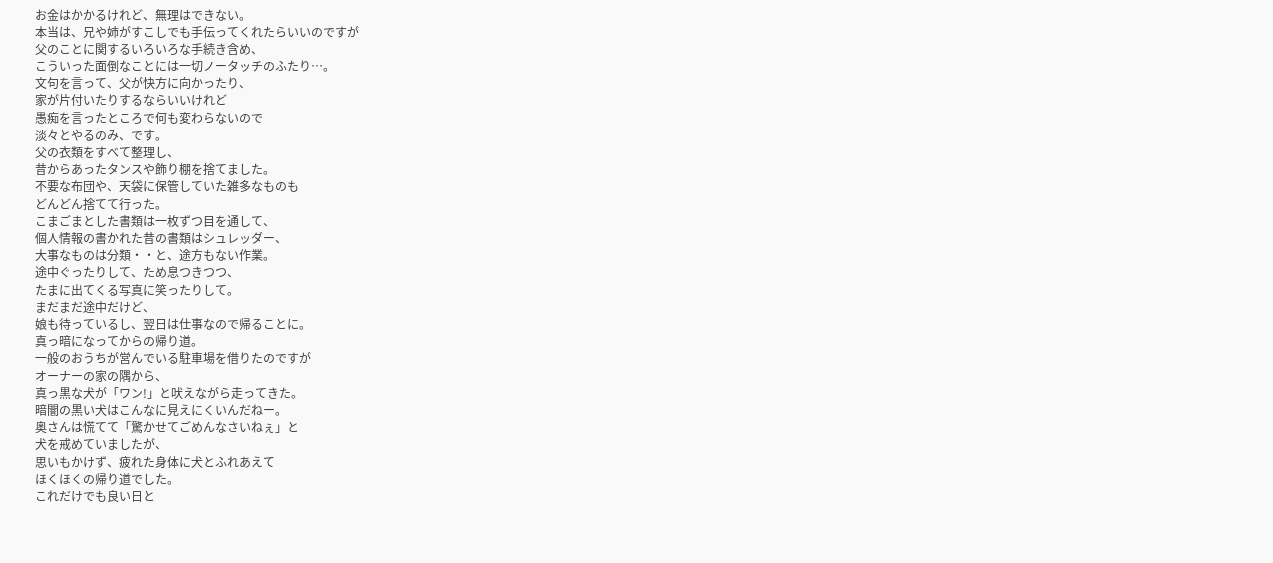お金はかかるけれど、無理はできない。
本当は、兄や姉がすこしでも手伝ってくれたらいいのですが
父のことに関するいろいろな手続き含め、
こういった面倒なことには一切ノータッチのふたり…。
文句を言って、父が快方に向かったり、
家が片付いたりするならいいけれど
愚痴を言ったところで何も変わらないので
淡々とやるのみ、です。
父の衣類をすべて整理し、
昔からあったタンスや飾り棚を捨てました。
不要な布団や、天袋に保管していた雑多なものも
どんどん捨てて行った。
こまごまとした書類は一枚ずつ目を通して、
個人情報の書かれた昔の書類はシュレッダー、
大事なものは分類・・と、途方もない作業。
途中ぐったりして、ため息つきつつ、
たまに出てくる写真に笑ったりして。
まだまだ途中だけど、
娘も待っているし、翌日は仕事なので帰ることに。
真っ暗になってからの帰り道。
一般のおうちが営んでいる駐車場を借りたのですが
オーナーの家の隅から、
真っ黒な犬が「ワン!」と吠えながら走ってきた。
暗闇の黒い犬はこんなに見えにくいんだねー。
奥さんは慌てて「驚かせてごめんなさいねぇ」と
犬を戒めていましたが、
思いもかけず、疲れた身体に犬とふれあえて
ほくほくの帰り道でした。
これだけでも良い日と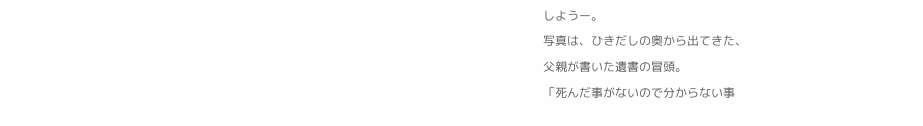しようー。
写真は、ひきだしの奥から出てきた、
父親が書いた遺書の冒頭。
「死んだ事がないので分からない事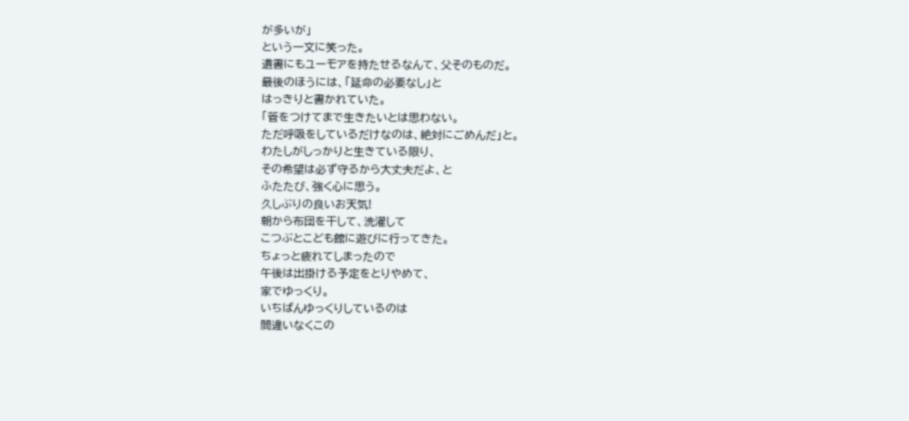が多いが」
という一文に笑った。
遺書にもユーモアを持たせるなんて、父そのものだ。
最後のほうには、「延命の必要なし」と
はっきりと書かれていた。
「管をつけてまで生きたいとは思わない。
ただ呼吸をしているだけなのは、絶対にごめんだ」と。
わたしがしっかりと生きている限り、
その希望は必ず守るから大丈夫だよ、と
ふたたび、強く心に思う。
久しぶりの良いお天気!
朝から布団を干して、洗濯して
こつぶとこども館に遊びに行ってきた。
ちょっと疲れてしまったので
午後は出掛ける予定をとりやめて、
家でゆっくり。
いちばんゆっくりしているのは
間違いなくこの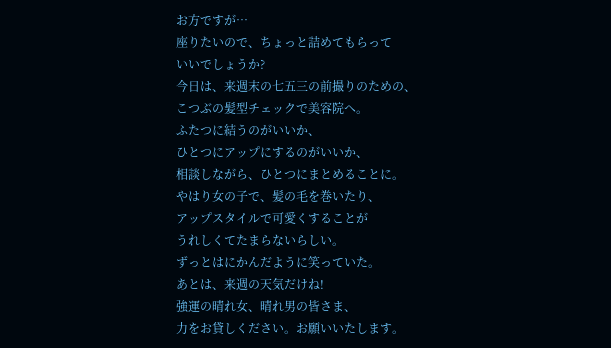お方ですが…
座りたいので、ちょっと詰めてもらって
いいでしょうか?
今日は、来週末の七五三の前撮りのための、
こつぶの髪型チェックで美容院へ。
ふたつに結うのがいいか、
ひとつにアップにするのがいいか、
相談しながら、ひとつにまとめることに。
やはり女の子で、髪の毛を巻いたり、
アップスタイルで可愛くすることが
うれしくてたまらないらしい。
ずっとはにかんだように笑っていた。
あとは、来週の天気だけね!
強運の晴れ女、晴れ男の皆さま、
力をお貸しください。お願いいたします。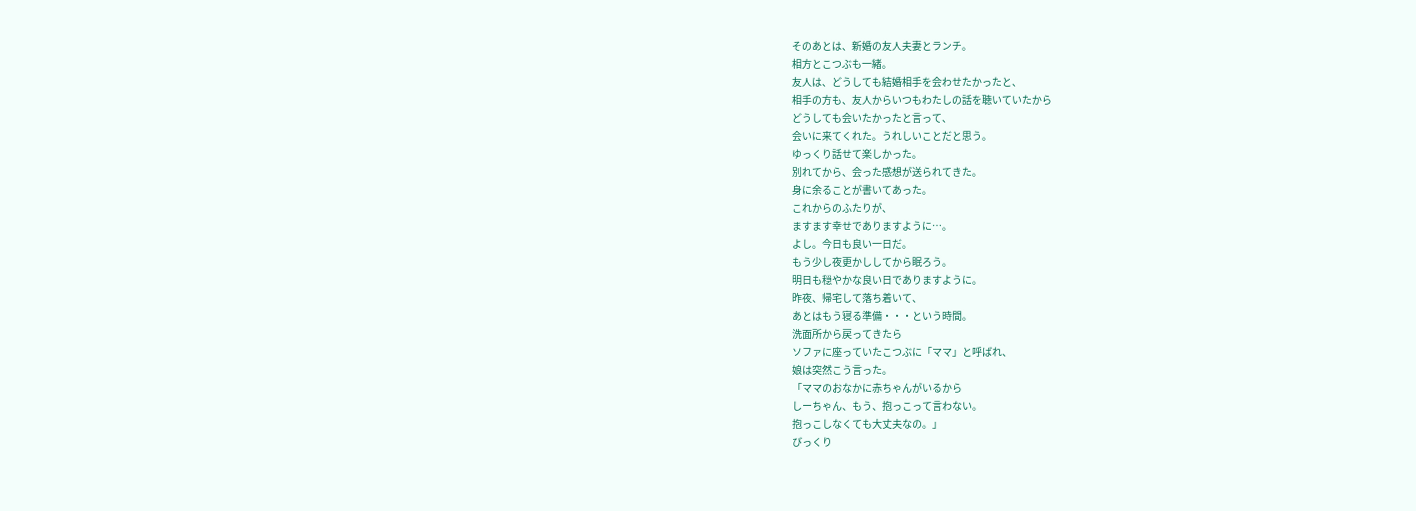そのあとは、新婚の友人夫妻とランチ。
相方とこつぶも一緒。
友人は、どうしても結婚相手を会わせたかったと、
相手の方も、友人からいつもわたしの話を聴いていたから
どうしても会いたかったと言って、
会いに来てくれた。うれしいことだと思う。
ゆっくり話せて楽しかった。
別れてから、会った感想が送られてきた。
身に余ることが書いてあった。
これからのふたりが、
ますます幸せでありますように…。
よし。今日も良い一日だ。
もう少し夜更かししてから眠ろう。
明日も穏やかな良い日でありますように。
昨夜、帰宅して落ち着いて、
あとはもう寝る準備・・・という時間。
洗面所から戻ってきたら
ソファに座っていたこつぶに「ママ」と呼ばれ、
娘は突然こう言った。
「ママのおなかに赤ちゃんがいるから
しーちゃん、もう、抱っこって言わない。
抱っこしなくても大丈夫なの。」
びっくり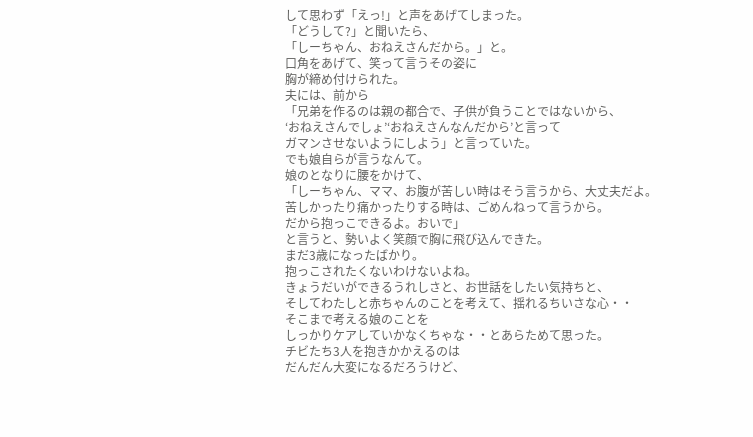して思わず「えっ!」と声をあげてしまった。
「どうして?」と聞いたら、
「しーちゃん、おねえさんだから。」と。
口角をあげて、笑って言うその姿に
胸が締め付けられた。
夫には、前から
「兄弟を作るのは親の都合で、子供が負うことではないから、
‘おねえさんでしょ’‘おねえさんなんだから’と言って
ガマンさせないようにしよう」と言っていた。
でも娘自らが言うなんて。
娘のとなりに腰をかけて、
「しーちゃん、ママ、お腹が苦しい時はそう言うから、大丈夫だよ。
苦しかったり痛かったりする時は、ごめんねって言うから。
だから抱っこできるよ。おいで」
と言うと、勢いよく笑顔で胸に飛び込んできた。
まだ3歳になったばかり。
抱っこされたくないわけないよね。
きょうだいができるうれしさと、お世話をしたい気持ちと、
そしてわたしと赤ちゃんのことを考えて、揺れるちいさな心・・
そこまで考える娘のことを
しっかりケアしていかなくちゃな・・とあらためて思った。
チビたち3人を抱きかかえるのは
だんだん大変になるだろうけど、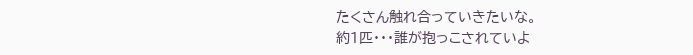たくさん触れ合っていきたいな。
約1匹・・・誰が抱っこされていよ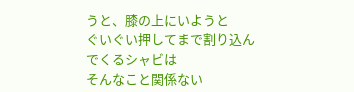うと、膝の上にいようと
ぐいぐい押してまで割り込んでくるシャビは
そんなこと関係ない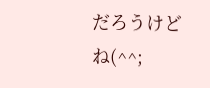だろうけどね(^^;